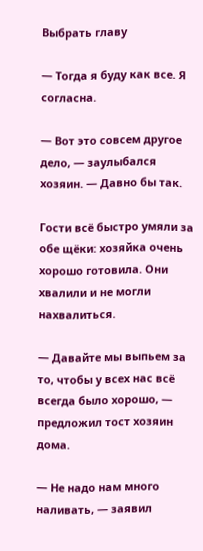Выбрать главу

— Тогда я буду как все. Я согласна.

— Вот это совсем другое дело, — заулыбался хозяин. — Давно бы так.

Гости всё быстро умяли за обе щёки: хозяйка очень хорошо готовила. Они хвалили и не могли нахвалиться.

— Давайте мы выпьем за то, чтобы у всех нас всё всегда было хорошо, — предложил тост хозяин дома.

— Не надо нам много наливать, — заявил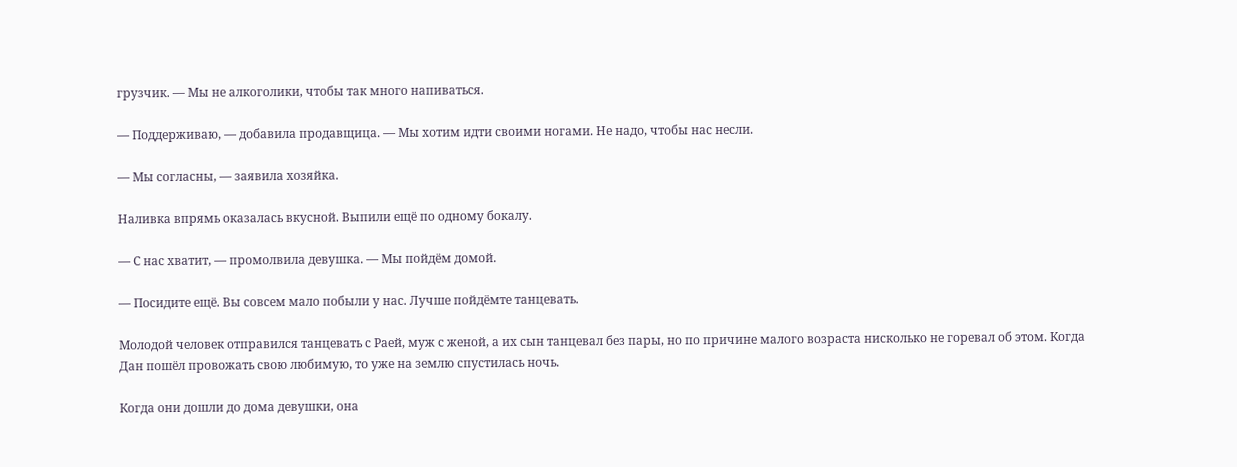грузчик. — Мы не алкоголики, чтобы так много напиваться.

— Поддерживаю, — добавила продавщица. — Мы хотим идти своими ногами. Не надо, чтобы нас несли.

— Мы согласны, — заявила хозяйка.

Наливка впрямь оказалась вкусной. Выпили ещё по одному бокалу.

— С нас хватит, — промолвила девушка. — Мы пойдём домой.

— Посидите ещё. Вы совсем мало побыли у нас. Лучше пойдёмте танцевать.

Молодой человек отправился танцевать с Раей, муж с женой, а их сын танцевал без пары, но по причине малого возраста нисколько не горевал об этом. Когда Дан пошёл провожать свою любимую, то уже на землю спустилась ночь.

Когда они дошли до дома девушки, она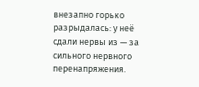внезапно горько разрыдалась: у неё сдали нервы из — за сильного нервного перенапряжения.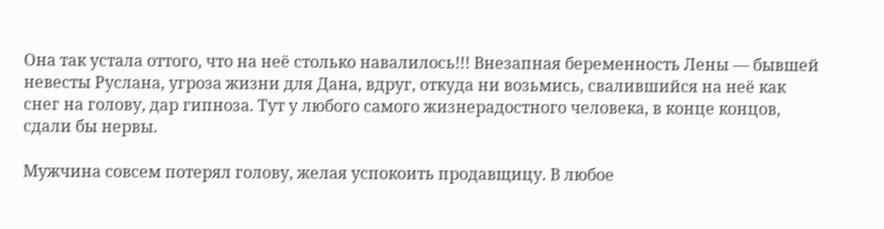Она так устала оттого, что на неё столько навалилось!!! Внезапная беременность Лены — бывшей невесты Руслана, угроза жизни для Дана, вдруг, откуда ни возьмись, свалившийся на неё как снег на голову, дар гипноза. Тут у любого самого жизнерадостного человека, в конце концов, сдали бы нервы.

Мужчина совсем потерял голову, желая успокоить продавщицу. В любое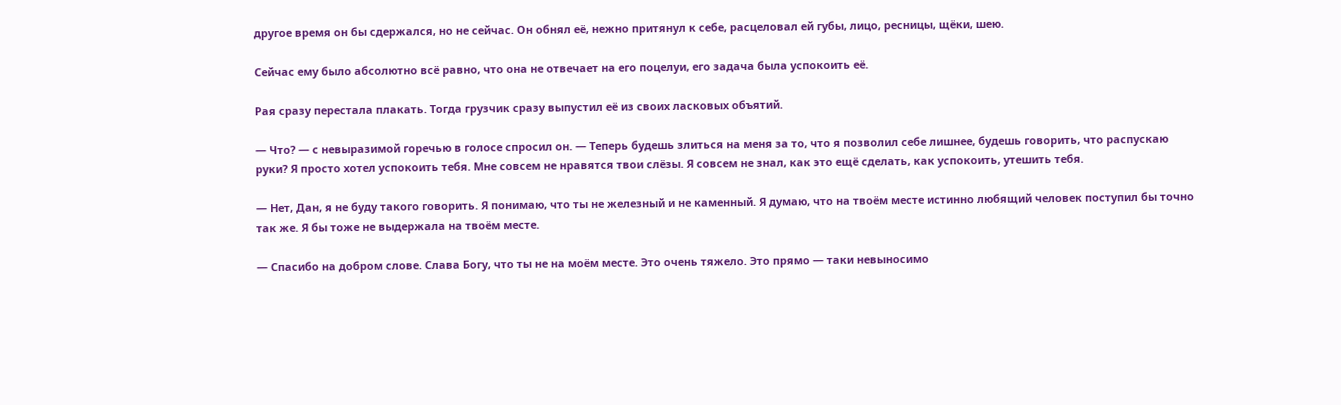другое время он бы сдержался, но не сейчас. Он обнял её, нежно притянул к себе, расцеловал ей губы, лицо, ресницы, щёки, шею.

Сейчас ему было абсолютно всё равно, что она не отвечает на его поцелуи, его задача была успокоить её.

Рая сразу перестала плакать. Тогда грузчик сразу выпустил её из своих ласковых объятий.

— Что? — с невыразимой горечью в голосе спросил он. — Теперь будешь злиться на меня за то, что я позволил себе лишнее, будешь говорить, что распускаю руки? Я просто хотел успокоить тебя. Мне совсем не нравятся твои слёзы. Я совсем не знал, как это ещё сделать, как успокоить, утешить тебя.

— Нет, Дан, я не буду такого говорить. Я понимаю, что ты не железный и не каменный. Я думаю, что на твоём месте истинно любящий человек поступил бы точно так же. Я бы тоже не выдержала на твоём месте.

— Спасибо на добром слове. Слава Богу, что ты не на моём месте. Это очень тяжело. Это прямо — таки невыносимо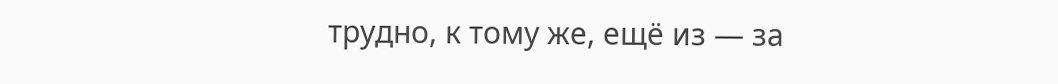трудно, к тому же, ещё из — за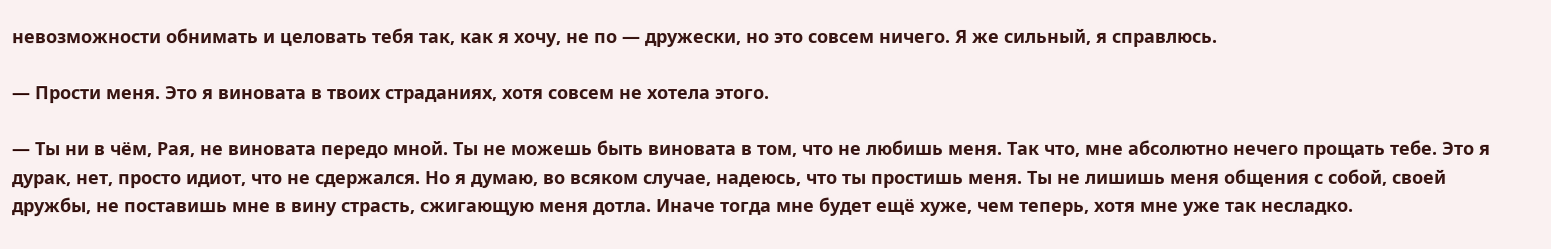невозможности обнимать и целовать тебя так, как я хочу, не по — дружески, но это совсем ничего. Я же сильный, я справлюсь.

— Прости меня. Это я виновата в твоих страданиях, хотя совсем не хотела этого.

— Ты ни в чём, Рая, не виновата передо мной. Ты не можешь быть виновата в том, что не любишь меня. Так что, мне абсолютно нечего прощать тебе. Это я дурак, нет, просто идиот, что не сдержался. Но я думаю, во всяком случае, надеюсь, что ты простишь меня. Ты не лишишь меня общения с собой, своей дружбы, не поставишь мне в вину страсть, сжигающую меня дотла. Иначе тогда мне будет ещё хуже, чем теперь, хотя мне уже так несладко.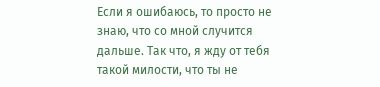Если я ошибаюсь, то просто не знаю, что со мной случится дальше. Так что, я жду от тебя такой милости, что ты не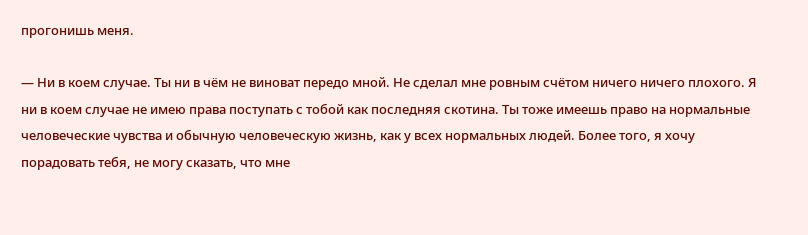прогонишь меня.

— Ни в коем случае. Ты ни в чём не виноват передо мной. Не сделал мне ровным счётом ничего ничего плохого. Я ни в коем случае не имею права поступать с тобой как последняя скотина. Ты тоже имеешь право на нормальные человеческие чувства и обычную человеческую жизнь, как у всех нормальных людей. Более того, я хочу порадовать тебя, не могу сказать, что мне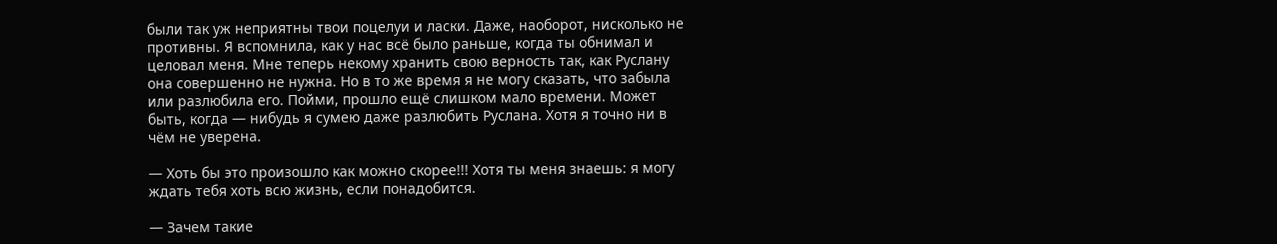были так уж неприятны твои поцелуи и ласки. Даже, наоборот, нисколько не противны. Я вспомнила, как у нас всё было раньше, когда ты обнимал и целовал меня. Мне теперь некому хранить свою верность так, как Руслану она совершенно не нужна. Но в то же время я не могу сказать, что забыла или разлюбила его. Пойми, прошло ещё слишком мало времени. Может быть, когда — нибудь я сумею даже разлюбить Руслана. Хотя я точно ни в чём не уверена.

— Хоть бы это произошло как можно скорее!!! Хотя ты меня знаешь: я могу ждать тебя хоть всю жизнь, если понадобится.

— Зачем такие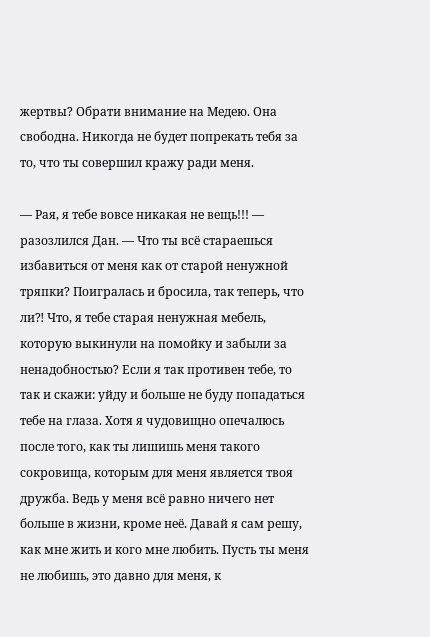жертвы? Обрати внимание на Медею. Она свободна. Никогда не будет попрекать тебя за то, что ты совершил кражу ради меня.

— Рая, я тебе вовсе никакая не вещь!!! — разозлился Дан. — Что ты всё стараешься избавиться от меня как от старой ненужной тряпки? Поигралась и бросила, так теперь, что ли⁈ Что, я тебе старая ненужная мебель, которую выкинули на помойку и забыли за ненадобностью? Если я так противен тебе, то так и скажи: уйду и больше не буду попадаться тебе на глаза. Хотя я чудовищно опечалюсь после того, как ты лишишь меня такого сокровища, которым для меня является твоя дружба. Ведь у меня всё равно ничего нет больше в жизни, кроме неё. Давай я сам решу, как мне жить и кого мне любить. Пусть ты меня не любишь, это давно для меня, к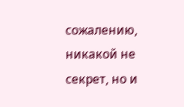сожалению, никакой не секрет, но и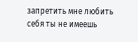запретить мне любить себя ты не имеешь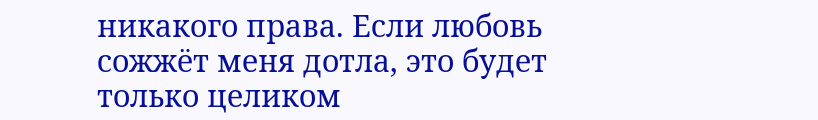никакого права. Если любовь сожжёт меня дотла, это будет только целиком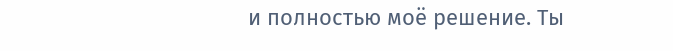и полностью моё решение. Ты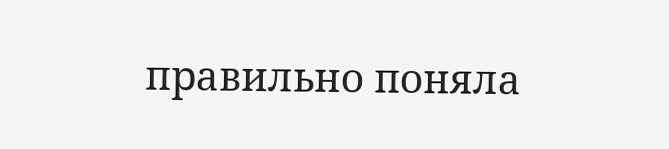правильно поняла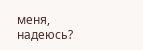меня, надеюсь?